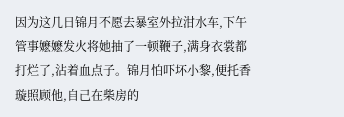因为这几日锦月不愿去暴室外拉泔水车,下午管事嬷嬷发火将她抽了一顿鞭子,满身衣裳都打烂了,沾着血点子。锦月怕吓坏小黎,便托香璇照顾他,自己在柴房的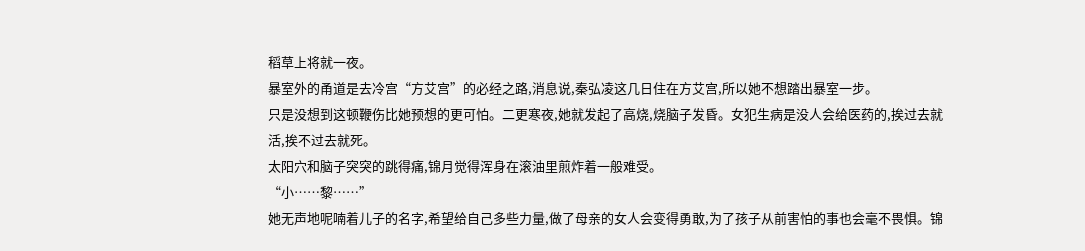稻草上将就一夜。
暴室外的甬道是去冷宫“方艾宫”的必经之路,消息说,秦弘凌这几日住在方艾宫,所以她不想踏出暴室一步。
只是没想到这顿鞭伤比她预想的更可怕。二更寒夜,她就发起了高烧,烧脑子发昏。女犯生病是没人会给医药的,挨过去就活,挨不过去就死。
太阳穴和脑子突突的跳得痛,锦月觉得浑身在滚油里煎炸着一般难受。
“小……黎……”
她无声地呢喃着儿子的名字,希望给自己多些力量,做了母亲的女人会变得勇敢,为了孩子从前害怕的事也会毫不畏惧。锦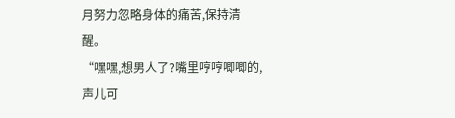月努力忽略身体的痛苦,保持清醒。
“嘿嘿,想男人了?嘴里哼哼唧唧的,声儿可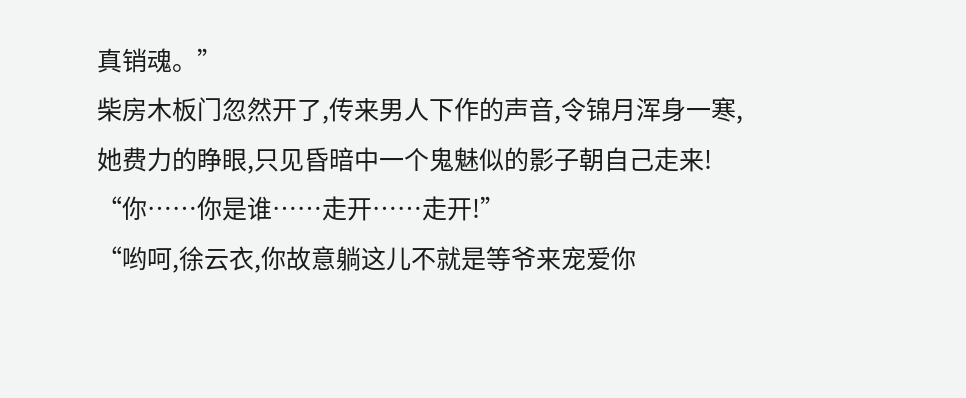真销魂。”
柴房木板门忽然开了,传来男人下作的声音,令锦月浑身一寒,她费力的睁眼,只见昏暗中一个鬼魅似的影子朝自己走来!
“你……你是谁……走开……走开!”
“哟呵,徐云衣,你故意躺这儿不就是等爷来宠爱你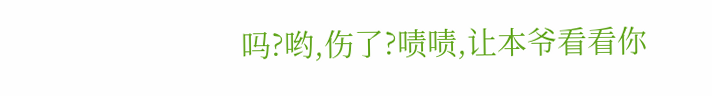吗?哟,伤了?啧啧,让本爷看看你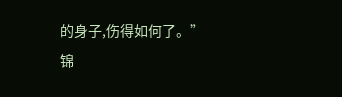的身子,伤得如何了。”
锦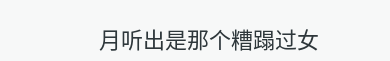月听出是那个糟蹋过女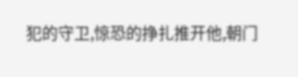犯的守卫,惊恐的挣扎推开他,朝门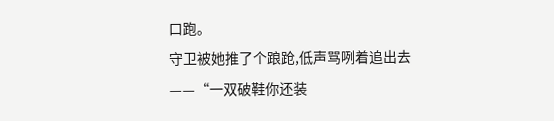口跑。
守卫被她推了个踉跄,低声骂咧着追出去——“一双破鞋你还装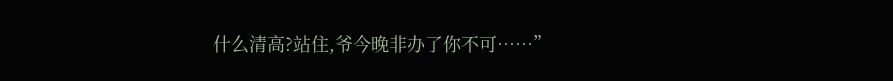什么清高?站住,爷今晚非办了你不可……”